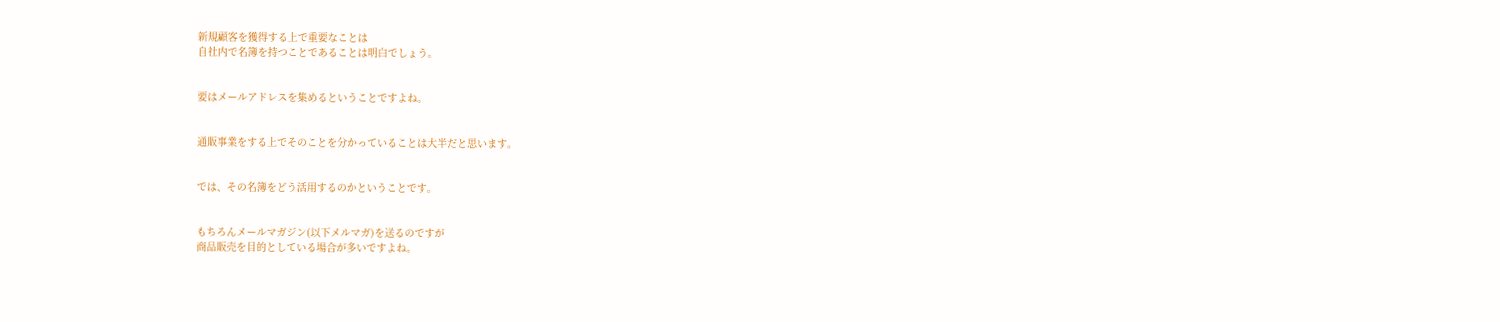新規顧客を獲得する上で重要なことは
自社内で名簿を持つことであることは明白でしょう。


要はメールアドレスを集めるということですよね。


通販事業をする上でそのことを分かっていることは大半だと思います。


では、その名簿をどう活用するのかということです。


もちろんメールマガジン(以下メルマガ)を送るのですが
商品販売を目的としている場合が多いですよね。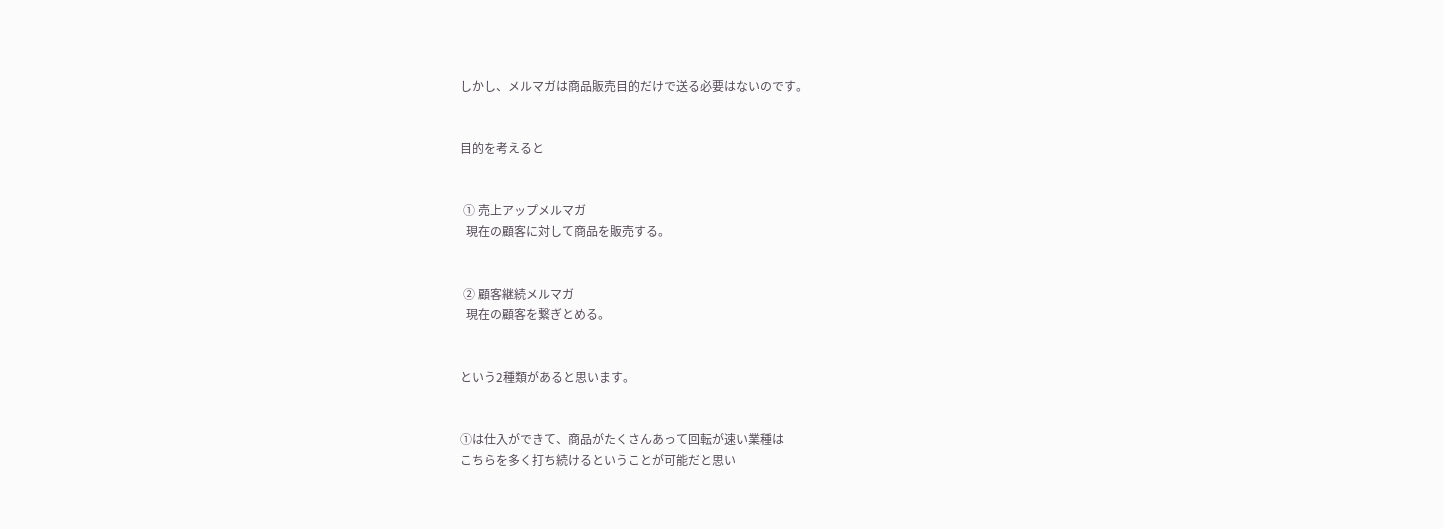しかし、メルマガは商品販売目的だけで送る必要はないのです。


目的を考えると


 ① 売上アップメルマガ
  現在の顧客に対して商品を販売する。


 ② 顧客継続メルマガ
  現在の顧客を繋ぎとめる。


という2種類があると思います。


①は仕入ができて、商品がたくさんあって回転が速い業種は
こちらを多く打ち続けるということが可能だと思い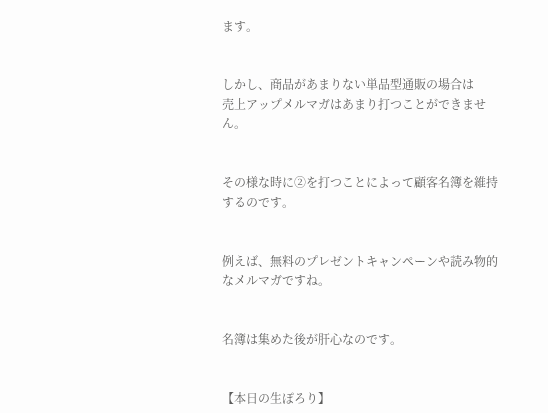ます。


しかし、商品があまりない単品型通販の場合は
売上アップメルマガはあまり打つことができません。


その様な時に②を打つことによって顧客名簿を維持するのです。


例えば、無料のプレゼントキャンペーンや読み物的なメルマガですね。


名簿は集めた後が肝心なのです。


【本日の生ぽろり】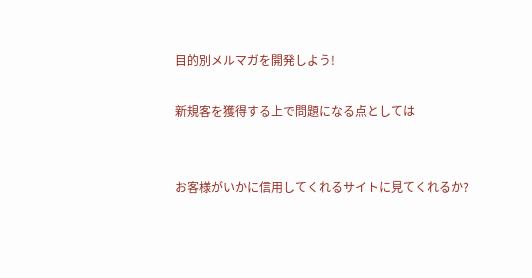目的別メルマガを開発しよう!

新規客を獲得する上で問題になる点としては


お客様がいかに信用してくれるサイトに見てくれるか?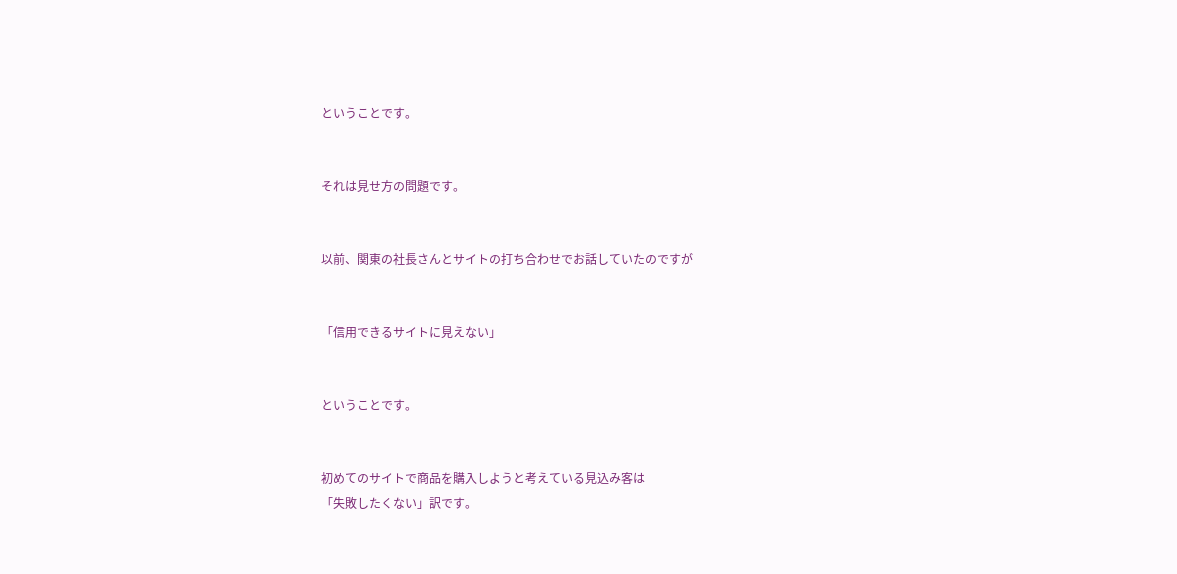ということです。


それは見せ方の問題です。


以前、関東の社長さんとサイトの打ち合わせでお話していたのですが


「信用できるサイトに見えない」


ということです。


初めてのサイトで商品を購入しようと考えている見込み客は
「失敗したくない」訳です。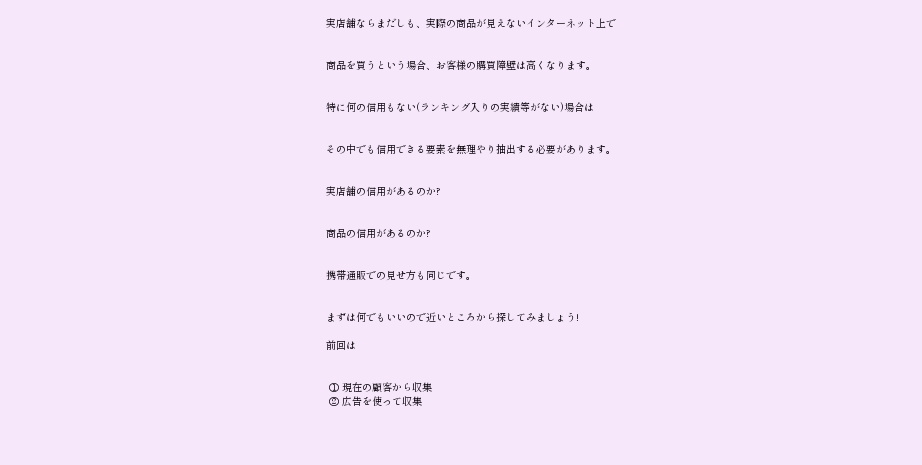実店舗ならまだしも、実際の商品が見えないインターネット上で


商品を買うという場合、お客様の購買障壁は高くなります。


特に何の信用もない(ランキング入りの実績等がない)場合は


その中でも信用できる要素を無理やり抽出する必要があります。


実店舗の信用があるのか?


商品の信用があるのか?


携帯通販での見せ方も同じです。


まずは何でもいいので近いところから探してみましょう!

前回は


 ① 現在の顧客から収集
 ② 広告を使って収集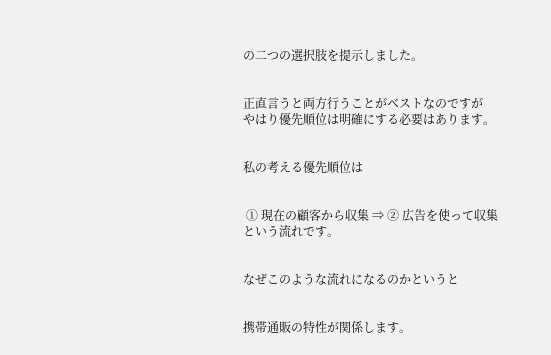の二つの選択肢を提示しました。


正直言うと両方行うことがベストなのですが
やはり優先順位は明確にする必要はあります。


私の考える優先順位は


 ① 現在の顧客から収集 ⇒ ② 広告を使って収集
という流れです。


なぜこのような流れになるのかというと


携帯通販の特性が関係します。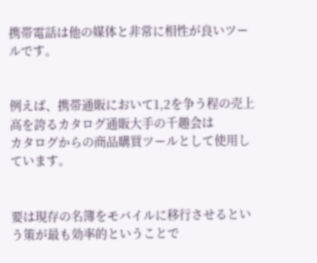携帯電話は他の媒体と非常に相性が良いツールです。


例えば、携帯通販において1,2を争う程の売上高を誇るカタログ通販大手の千趣会は
カタログからの商品購買ツールとして使用しています。


要は現存の名簿をモバイルに移行させるという策が最も効率的ということで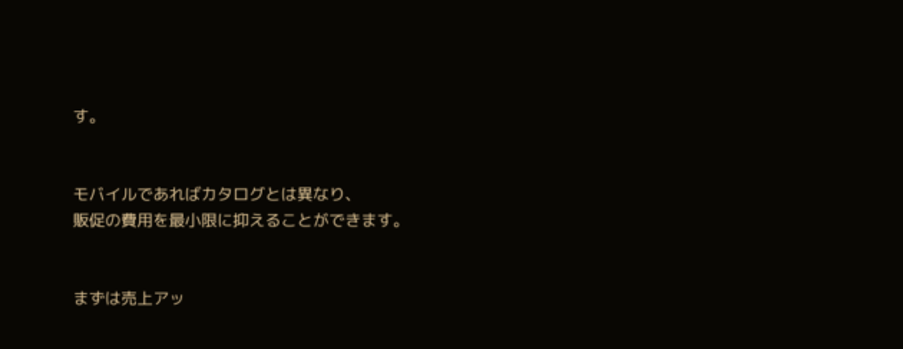す。


モバイルであればカタログとは異なり、
販促の費用を最小限に抑えることができます。


まずは売上アッ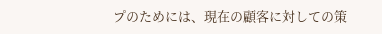プのためには、現在の顧客に対しての策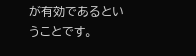が有効であるということです。